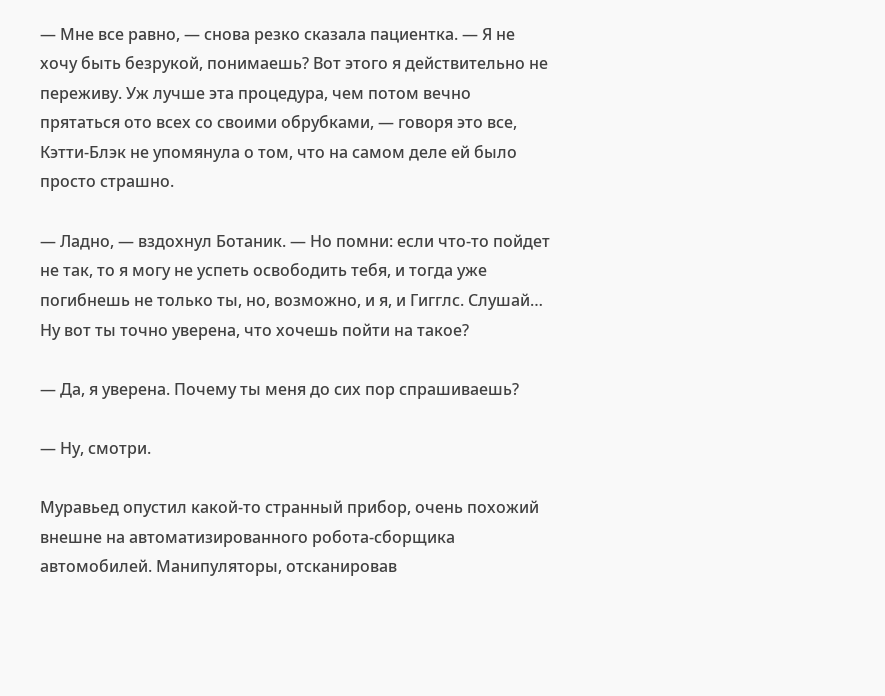— Мне все равно, — снова резко сказала пациентка. — Я не хочу быть безрукой, понимаешь? Вот этого я действительно не переживу. Уж лучше эта процедура, чем потом вечно прятаться ото всех со своими обрубками, — говоря это все, Кэтти-Блэк не упомянула о том, что на самом деле ей было просто страшно.

— Ладно, — вздохнул Ботаник. — Но помни: если что-то пойдет не так, то я могу не успеть освободить тебя, и тогда уже погибнешь не только ты, но, возможно, и я, и Гигглс. Слушай… Ну вот ты точно уверена, что хочешь пойти на такое?

— Да, я уверена. Почему ты меня до сих пор спрашиваешь?

— Ну, смотри.

Муравьед опустил какой-то странный прибор, очень похожий внешне на автоматизированного робота-сборщика автомобилей. Манипуляторы, отсканировав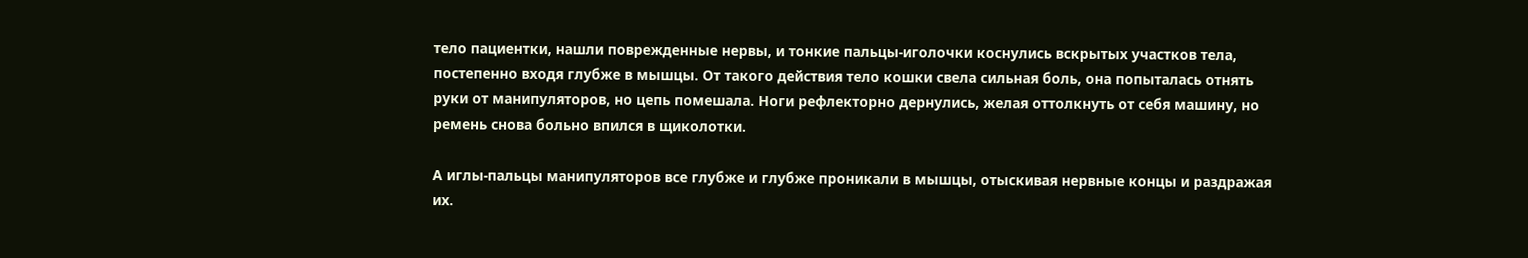тело пациентки, нашли поврежденные нервы, и тонкие пальцы-иголочки коснулись вскрытых участков тела, постепенно входя глубже в мышцы. От такого действия тело кошки свела сильная боль, она попыталась отнять руки от манипуляторов, но цепь помешала. Ноги рефлекторно дернулись, желая оттолкнуть от себя машину, но ремень снова больно впился в щиколотки.

А иглы-пальцы манипуляторов все глубже и глубже проникали в мышцы, отыскивая нервные концы и раздражая их.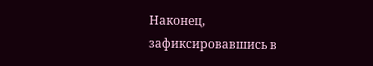Наконец, зафиксировавшись в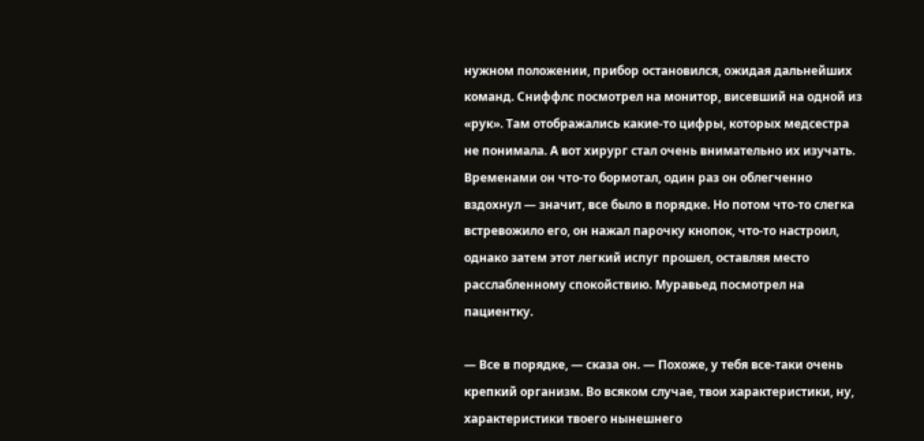нужном положении, прибор остановился, ожидая дальнейших команд. Сниффлс посмотрел на монитор, висевший на одной из «рук». Там отображались какие-то цифры, которых медсестра не понимала. А вот хирург стал очень внимательно их изучать. Временами он что-то бормотал, один раз он облегченно вздохнул — значит, все было в порядке. Но потом что-то слегка встревожило его, он нажал парочку кнопок, что-то настроил, однако затем этот легкий испуг прошел, оставляя место расслабленному спокойствию. Муравьед посмотрел на пациентку.

— Все в порядке, — сказа он. — Похоже, у тебя все-таки очень крепкий организм. Во всяком случае, твои характеристики, ну, характеристики твоего нынешнего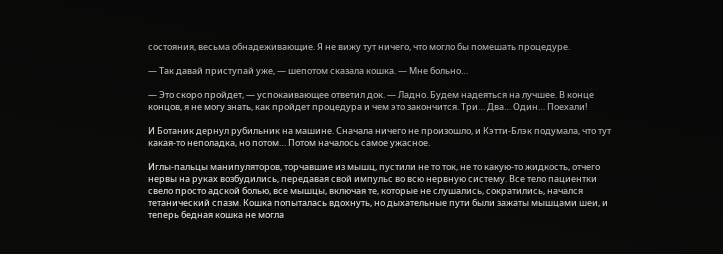состояния, весьма обнадеживающие. Я не вижу тут ничего, что могло бы помешать процедуре.

— Так давай приступай уже, — шепотом сказала кошка. — Мне больно…

— Это скоро пройдет, — успокаивающее ответил док. — Ладно. Будем надеяться на лучшее. В конце концов, я не могу знать, как пройдет процедура и чем это закончится. Три… Два… Один… Поехали!

И Ботаник дернул рубильник на машине. Сначала ничего не произошло, и Кэтти-Блэк подумала, что тут какая-то неполадка, но потом… Потом началось самое ужасное.

Иглы-пальцы манипуляторов, торчавшие из мышц, пустили не то ток, не то какую-то жидкость, отчего нервы на руках возбудились, передавая свой импульс во всю нервную систему. Все тело пациентки свело просто адской болью, все мышцы, включая те, которые не слушались, сократились, начался тетанический спазм. Кошка попыталась вдохнуть, но дыхательные пути были зажаты мышцами шеи, и теперь бедная кошка не могла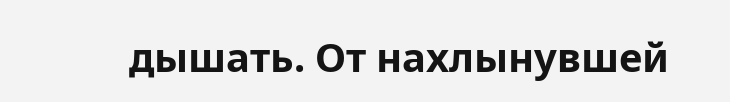дышать. От нахлынувшей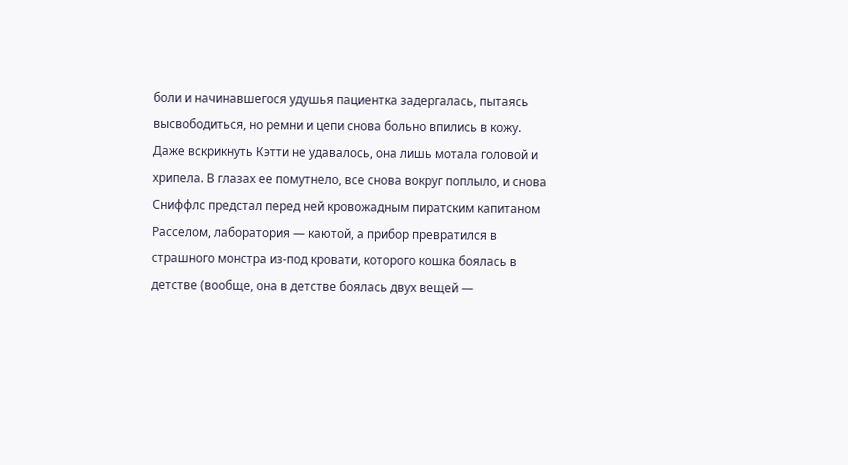боли и начинавшегося удушья пациентка задергалась, пытаясь высвободиться, но ремни и цепи снова больно впились в кожу. Даже вскрикнуть Кэтти не удавалось, она лишь мотала головой и хрипела. В глазах ее помутнело, все снова вокруг поплыло, и снова Сниффлс предстал перед ней кровожадным пиратским капитаном Расселом, лаборатория — каютой, а прибор превратился в страшного монстра из-под кровати, которого кошка боялась в детстве (вообще, она в детстве боялась двух вещей —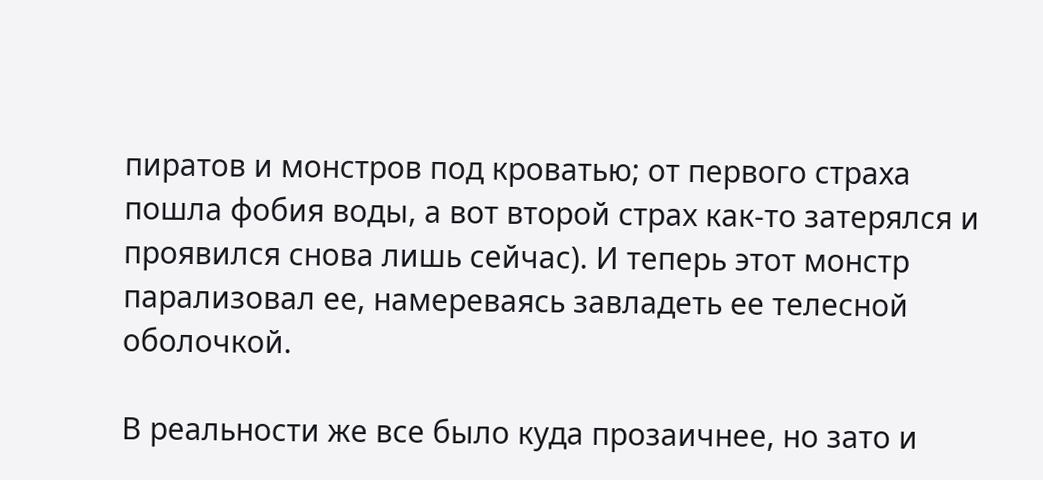пиратов и монстров под кроватью; от первого страха пошла фобия воды, а вот второй страх как-то затерялся и проявился снова лишь сейчас). И теперь этот монстр парализовал ее, намереваясь завладеть ее телесной оболочкой.

В реальности же все было куда прозаичнее, но зато и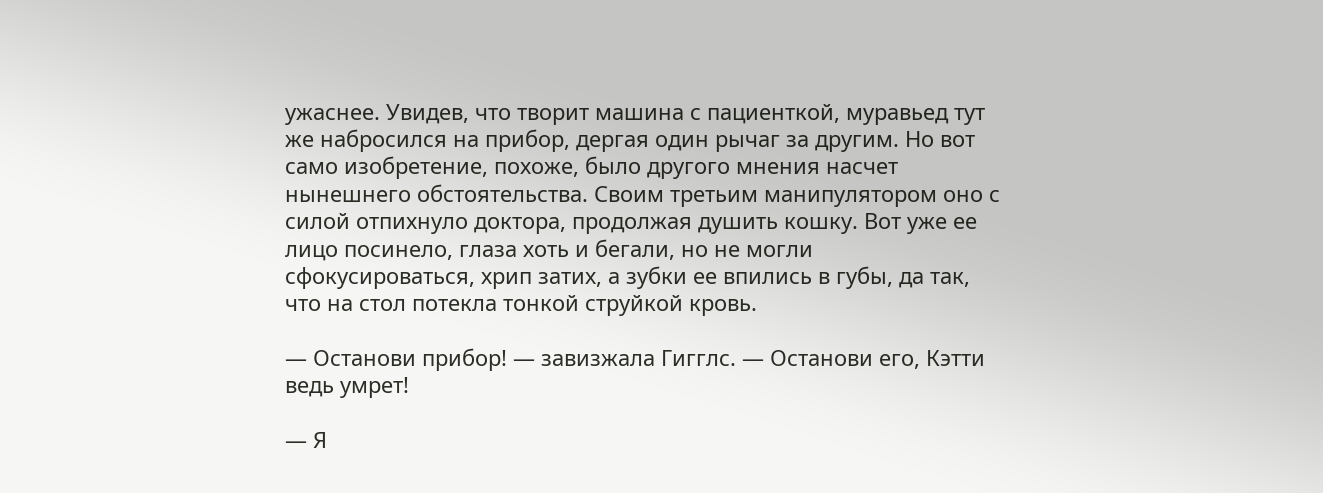ужаснее. Увидев, что творит машина с пациенткой, муравьед тут же набросился на прибор, дергая один рычаг за другим. Но вот само изобретение, похоже, было другого мнения насчет нынешнего обстоятельства. Своим третьим манипулятором оно с силой отпихнуло доктора, продолжая душить кошку. Вот уже ее лицо посинело, глаза хоть и бегали, но не могли сфокусироваться, хрип затих, а зубки ее впились в губы, да так, что на стол потекла тонкой струйкой кровь.

— Останови прибор! — завизжала Гигглс. — Останови его, Кэтти ведь умрет!

— Я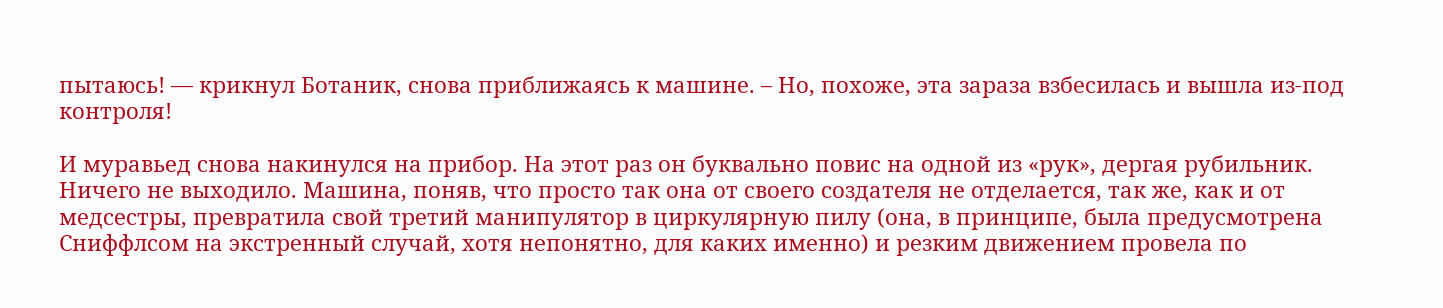пытаюсь! — крикнул Ботаник, снова приближаясь к машине. – Но, похоже, эта зараза взбесилась и вышла из-под контроля!

И муравьед снова накинулся на прибор. На этот раз он буквально повис на одной из «рук», дергая рубильник. Ничего не выходило. Машина, поняв, что просто так она от своего создателя не отделается, так же, как и от медсестры, превратила свой третий манипулятор в циркулярную пилу (она, в принципе, была предусмотрена Сниффлсом на экстренный случай, хотя непонятно, для каких именно) и резким движением провела по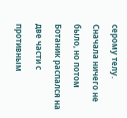серому телу. Сначала ничего не было, но потом Ботаник распался на две части с противным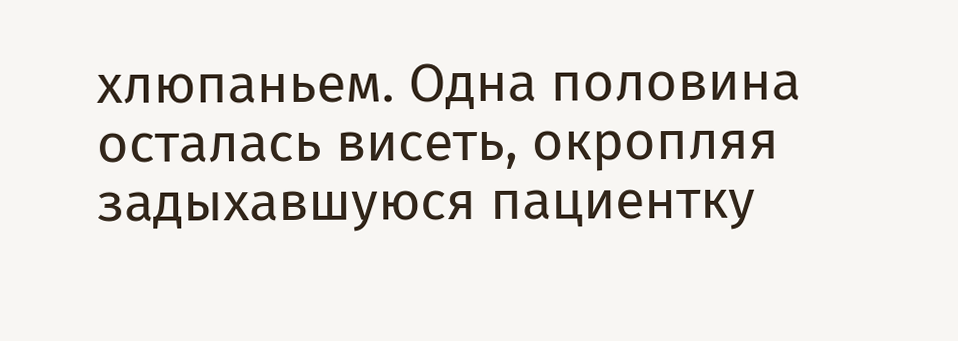хлюпаньем. Одна половина осталась висеть, окропляя задыхавшуюся пациентку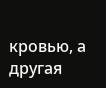кровью, а другая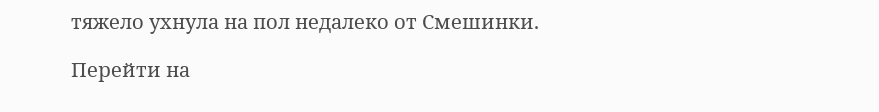тяжело ухнула на пол недалеко от Смешинки.

Перейти на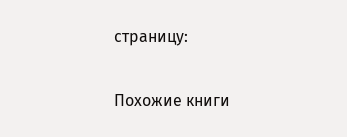страницу:

Похожие книги